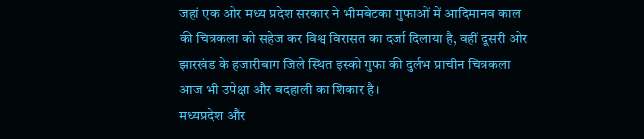जहां एक ओर मध्य प्रदेश सरकार ने भीमबेटका गुफाओं में आदिमानव काल की चित्रकला को सहेज कर विश्व विरासत का दर्जा दिलाया है, वहीं दूसरी ओर झारखंड के हजारीबाग जिले स्थित इस्को गुफा की दुर्लभ प्राचीन चित्रकला आज भी उपेक्षा और बदहाली का शिकार है।
मध्यप्रदेश और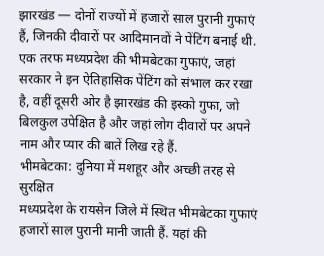झारखंड — दोनों राज्यों में हजारों साल पुरानी गुफाएं हैं, जिनकी दीवारों पर आदिमानवों ने पेंटिंग बनाई थी. एक तरफ मध्यप्रदेश की भीमबेटका गुफाएं, जहां सरकार ने इन ऐतिहासिक पेंटिंग को संभाल कर रखा है, वहीं दूसरी ओर है झारखंड की इस्को गुफा, जो बिलकुल उपेक्षित है और जहां लोग दीवारों पर अपने नाम और प्यार की बातें लिख रहे हैं.
भीमबेटका: दुनिया में मशहूर और अच्छी तरह से सुरक्षित
मध्यप्रदेश के रायसेन जिले में स्थित भीमबेटका गुफाएं हजारों साल पुरानी मानी जाती हैं. यहां की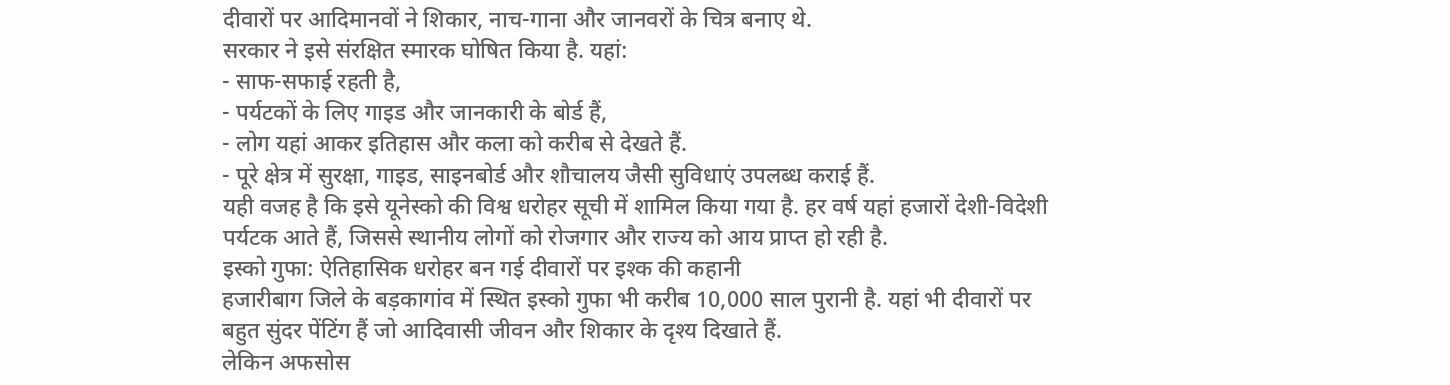दीवारों पर आदिमानवों ने शिकार, नाच-गाना और जानवरों के चित्र बनाए थे.
सरकार ने इसे संरक्षित स्मारक घोषित किया है. यहां:
- साफ-सफाई रहती है,
- पर्यटकों के लिए गाइड और जानकारी के बोर्ड हैं,
- लोग यहां आकर इतिहास और कला को करीब से देखते हैं.
- पूरे क्षेत्र में सुरक्षा, गाइड, साइनबोर्ड और शौचालय जैसी सुविधाएं उपलब्ध कराई हैं.
यही वजह है कि इसे यूनेस्को की विश्व धरोहर सूची में शामिल किया गया है. हर वर्ष यहां हजारों देशी-विदेशी पर्यटक आते हैं, जिससे स्थानीय लोगों को रोजगार और राज्य को आय प्राप्त हो रही है.
इस्को गुफा: ऐतिहासिक धरोहर बन गई दीवारों पर इश्क की कहानी
हजारीबाग जिले के बड़कागांव में स्थित इस्को गुफा भी करीब 10,000 साल पुरानी है. यहां भी दीवारों पर बहुत सुंदर पेंटिंग हैं जो आदिवासी जीवन और शिकार के दृश्य दिखाते हैं.
लेकिन अफसोस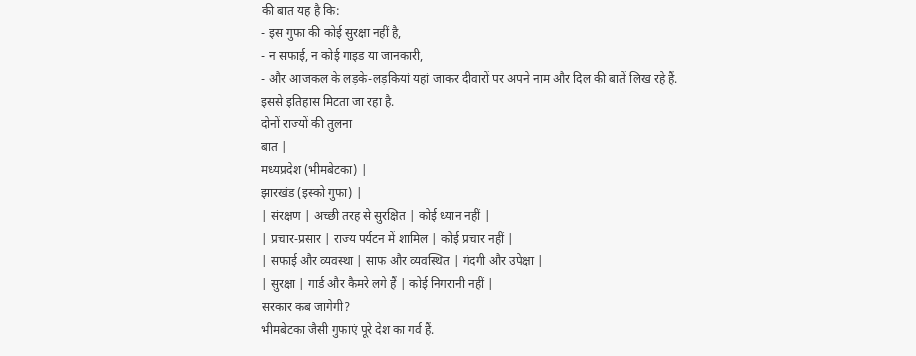की बात यह है कि:
- इस गुफा की कोई सुरक्षा नहीं है,
- न सफाई, न कोई गाइड या जानकारी,
- और आजकल के लड़के-लड़कियां यहां जाकर दीवारों पर अपने नाम और दिल की बातें लिख रहे हैं.
इससे इतिहास मिटता जा रहा है.
दोनों राज्यों की तुलना
बात |
मध्यप्रदेश (भीमबेटका) |
झारखंड (इस्को गुफा) |
| संरक्षण | अच्छी तरह से सुरक्षित | कोई ध्यान नहीं |
| प्रचार-प्रसार | राज्य पर्यटन में शामिल | कोई प्रचार नहीं |
| सफाई और व्यवस्था | साफ और व्यवस्थित | गंदगी और उपेक्षा |
| सुरक्षा | गार्ड और कैमरे लगे हैं | कोई निगरानी नहीं |
सरकार कब जागेगी?
भीमबेटका जैसी गुफाएं पूरे देश का गर्व हैं.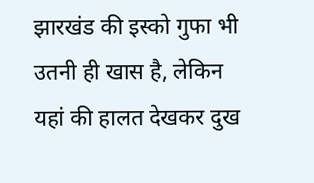झारखंड की इस्को गुफा भी उतनी ही खास है, लेकिन यहां की हालत देखकर दुख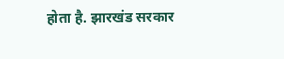होता है. झारखंड सरकार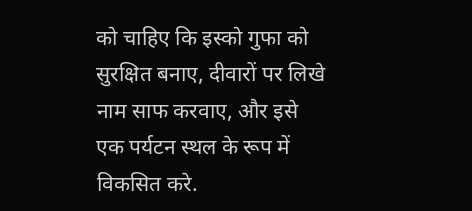को चाहिए कि इस्को गुफा को सुरक्षित बनाए, दीवारों पर लिखे नाम साफ करवाए, और इसे एक पर्यटन स्थल के रूप में विकसित करे.